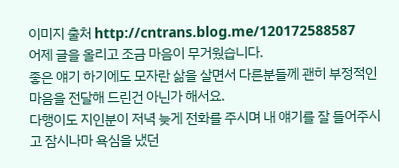이미지 출처 http://cntrans.blog.me/120172588587
어제 글을 올리고 조금 마음이 무거웠습니다.
좋은 얘기 하기에도 모자란 삶을 살면서 다른분들께 괜히 부정적인 마음을 전달해 드린건 아닌가 해서요.
다행이도 지인분이 저녁 늦게 전화를 주시며 내 얘기를 잘 들어주시고 잠시나마 욕심을 냈던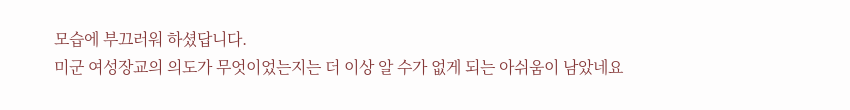모습에 부끄러워 하셨답니다.
미군 여성장교의 의도가 무엇이었는지는 더 이상 알 수가 없게 되는 아쉬움이 남았네요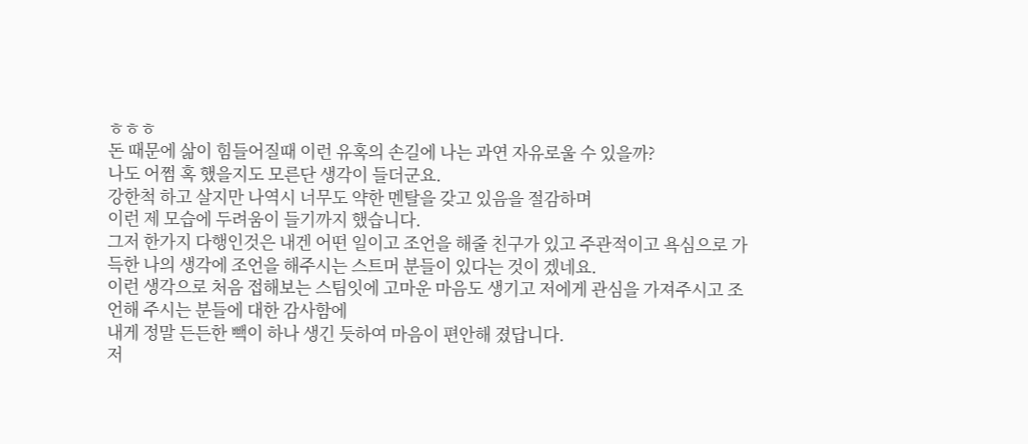ㅎㅎㅎ
돈 때문에 삶이 힘들어질때 이런 유혹의 손길에 나는 과연 자유로울 수 있을까?
나도 어쩜 혹 했을지도 모른단 생각이 들더군요.
강한척 하고 살지만 나역시 너무도 약한 멘탈을 갖고 있음을 절감하며
이런 제 모습에 두려움이 들기까지 했습니다.
그저 한가지 다행인것은 내겐 어떤 일이고 조언을 해줄 친구가 있고 주관적이고 욕심으로 가득한 나의 생각에 조언을 해주시는 스트머 분들이 있다는 것이 겠네요.
이런 생각으로 처음 접해보는 스팀잇에 고마운 마음도 생기고 저에게 관심을 가져주시고 조언해 주시는 분들에 대한 감사함에
내게 정말 든든한 빽이 하나 생긴 듯하여 마음이 편안해 졌답니다.
저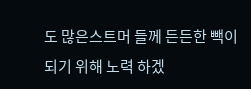도 많은스트머 들께 든든한 빽이 되기 위해 노력 하겠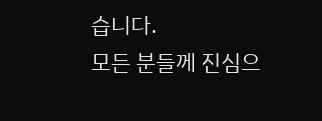습니다.
모든 분들께 진심으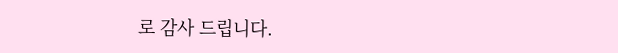로 감사 드립니다.